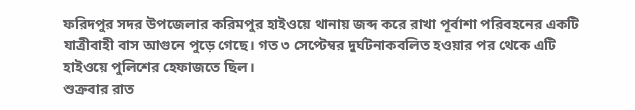ফরিদপুর সদর উপজেলার করিমপুর হাইওয়ে থানায় জব্দ করে রাখা পূর্বাশা পরিবহনের একটি যাত্রীবাহী বাস আগুনে পুড়ে গেছে। গত ৩ সেপ্টেম্বর দুর্ঘটনাকবলিত হওয়ার পর থেকে এটি হাইওয়ে পুলিশের হেফাজতে ছিল।
শুক্রবার রাত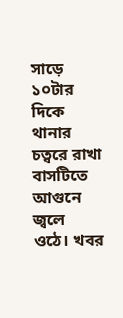সাড়ে ১০টার দিকে থানার চত্বরে রাখা বাসটিতে আগুনে জ্বলে ওঠে। খবর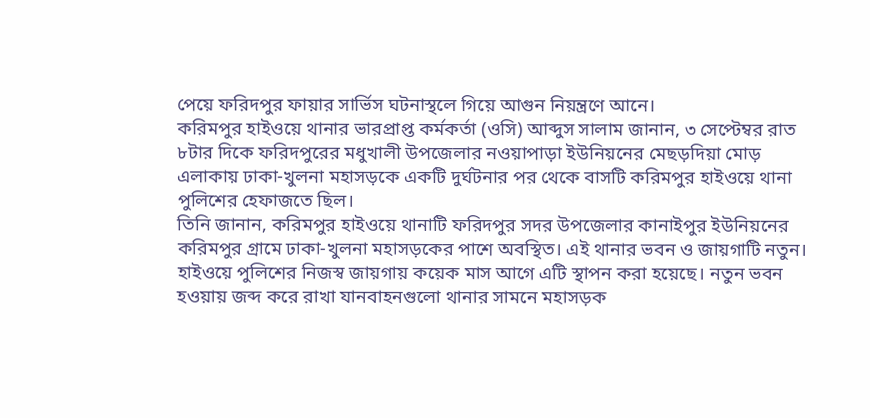পেয়ে ফরিদপুর ফায়ার সার্ভিস ঘটনাস্থলে গিয়ে আগুন নিয়ন্ত্রণে আনে।
করিমপুর হাইওয়ে থানার ভারপ্রাপ্ত কর্মকর্তা (ওসি) আব্দুস সালাম জানান, ৩ সেপ্টেম্বর রাত ৮টার দিকে ফরিদপুরের মধুখালী উপজেলার নওয়াপাড়া ইউনিয়নের মেছড়দিয়া মোড় এলাকায় ঢাকা-খুলনা মহাসড়কে একটি দুর্ঘটনার পর থেকে বাসটি করিমপুর হাইওয়ে থানা পুলিশের হেফাজতে ছিল।
তিনি জানান, করিমপুর হাইওয়ে থানাটি ফরিদপুর সদর উপজেলার কানাইপুর ইউনিয়নের করিমপুর গ্রামে ঢাকা-খুলনা মহাসড়কের পাশে অবস্থিত। এই থানার ভবন ও জায়গাটি নতুন। হাইওয়ে পুলিশের নিজস্ব জায়গায় কয়েক মাস আগে এটি স্থাপন করা হয়েছে। নতুন ভবন হওয়ায় জব্দ করে রাখা যানবাহনগুলো থানার সামনে মহাসড়ক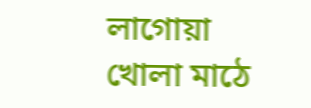লাগোয়া খোলা মাঠে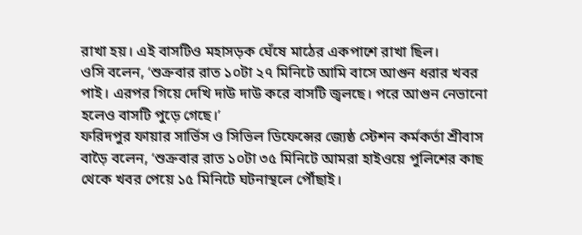রাখা হয়। এই বাসটিও মহাসড়ক ঘেঁষে মাঠের একপাশে রাখা ছিল।
ওসি বলেন, ‘শুক্রবার রাত ১০টা ২৭ মিনিটে আমি বাসে আগুন ধরার খবর পাই। এরপর গিয়ে দেখি দাউ দাউ করে বাসটি জ্বলছে। পরে আগুন নেভানো হলেও বাসটি পুড়ে গেছে।’
ফরিদপুর ফায়ার সার্ভিস ও সিভিল ডিফেন্সের জ্যেষ্ঠ স্টেশন কর্মকর্তা শ্রীবাস বাড়ৈ বলেন, ‘শুক্রবার রাত ১০টা ৩৫ মিনিটে আমরা হাইওয়ে পুলিশের কাছ থেকে খবর পেয়ে ১৫ মিনিটে ঘটনাস্থলে পৌঁছাই।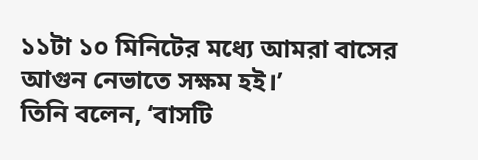১১টা ১০ মিনিটের মধ্যে আমরা বাসের আগুন নেভাতে সক্ষম হই।’
তিনি বলেন, ‘বাসটি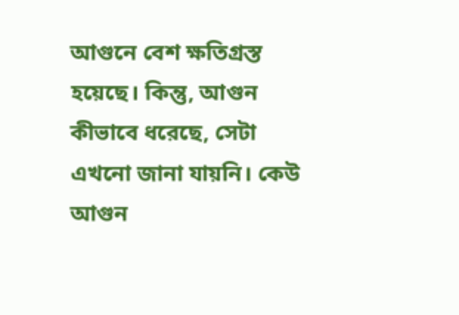আগুনে বেশ ক্ষতিগ্রস্ত হয়েছে। কিন্তু, আগুন কীভাবে ধরেছে, সেটা এখনো জানা যায়নি। কেউ আগুন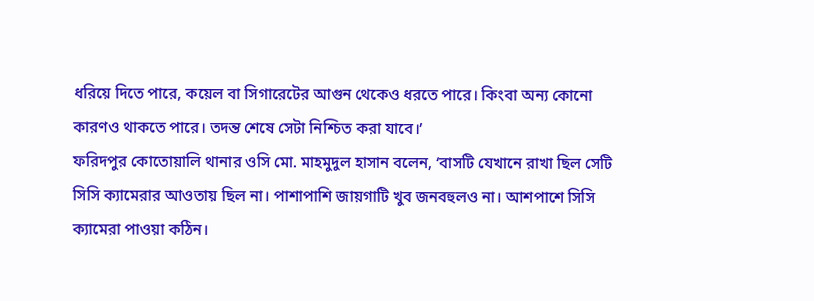ধরিয়ে দিতে পারে, কয়েল বা সিগারেটের আগুন থেকেও ধরতে পারে। কিংবা অন্য কোনো কারণও থাকতে পারে। তদন্ত শেষে সেটা নিশ্চিত করা যাবে।’
ফরিদপুর কোতোয়ালি থানার ওসি মো. মাহমুদুল হাসান বলেন, ‘বাসটি যেখানে রাখা ছিল সেটি সিসি ক্যামেরার আওতায় ছিল না। পাশাপাশি জায়গাটি খুব জনবহুলও না। আশপাশে সিসি ক্যামেরা পাওয়া কঠিন।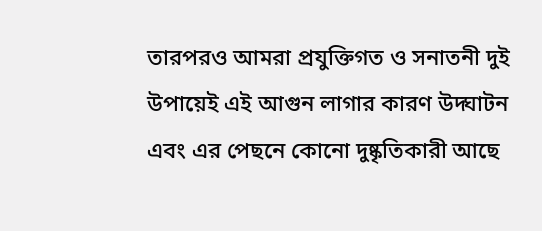তারপরও আমরা প্রযুক্তিগত ও সনাতনী দুই উপায়েই এই আগুন লাগার কারণ উদ্ঘাটন এবং এর পেছনে কোনো দুষ্কৃতিকারী আছে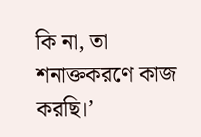কি না, তা শনাক্তকরণে কাজ করছি।’